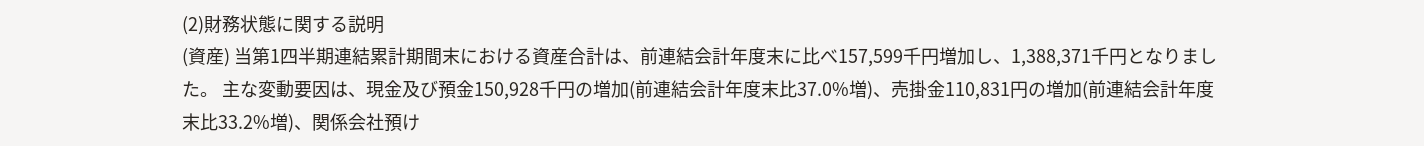(2)財務状態に関する説明
(資産) 当第1四半期連結累計期間末における資産合計は、前連結会計年度末に比べ157,599千円増加し、1,388,371千円となりました。 主な変動要因は、現金及び預金150,928千円の増加(前連結会計年度末比37.0%増)、売掛金110,831円の増加(前連結会計年度末比33.2%増)、関係会社預け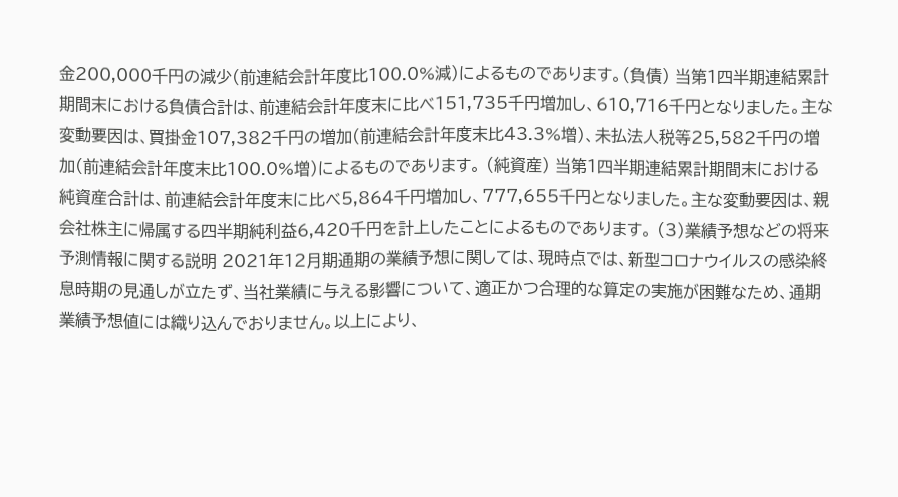金200,000千円の減少(前連結会計年度比100.0%減)によるものであります。(負債) 当第1四半期連結累計期間末における負債合計は、前連結会計年度末に比べ151,735千円増加し、610,716千円となりました。主な変動要因は、買掛金107,382千円の増加(前連結会計年度末比43.3%増)、未払法人税等25,582千円の増加(前連結会計年度末比100.0%増)によるものであります。 (純資産) 当第1四半期連結累計期間末における純資産合計は、前連結会計年度末に比べ5,864千円増加し、777,655千円となりました。主な変動要因は、親会社株主に帰属する四半期純利益6,420千円を計上したことによるものであります。 (3)業績予想などの将来予測情報に関する説明 2021年12月期通期の業績予想に関しては、現時点では、新型コロナウイルスの感染終息時期の見通しが立たず、当社業績に与える影響について、適正かつ合理的な算定の実施が困難なため、通期業績予想値には織り込んでおりません。以上により、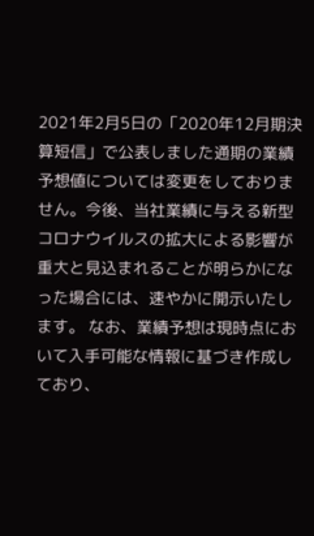2021年2月5日の「2020年12月期決算短信」で公表しました通期の業績予想値については変更をしておりません。今後、当社業績に与える新型コロナウイルスの拡大による影響が重大と見込まれることが明らかになった場合には、速やかに開示いたします。 なお、業績予想は現時点において入手可能な情報に基づき作成しており、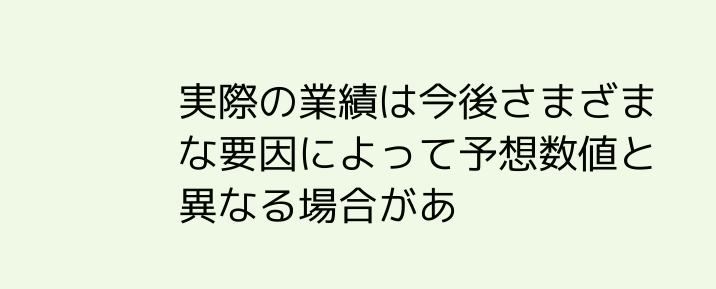実際の業績は今後さまざまな要因によって予想数値と異なる場合があ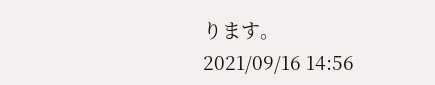ります。
2021/09/16 14:56